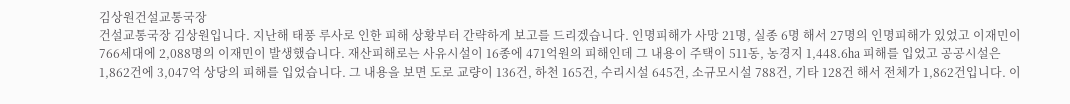김상원건설교통국장
건설교통국장 김상원입니다. 지난해 태풍 루사로 인한 피해 상황부터 간략하게 보고를 드리겠습니다. 인명피해가 사망 21명, 실종 6명 해서 27명의 인명피해가 있었고 이재민이 766세대에 2,088명의 이재민이 발생했습니다. 재산피해로는 사유시설이 16종에 471억원의 피해인데 그 내용이 주택이 511동, 농경지 1,448.6㏊ 피해를 입었고 공공시설은 1,862건에 3,047억 상당의 피해를 입었습니다. 그 내용을 보면 도로 교량이 136건, 하천 165건, 수리시설 645건, 소규모시설 788건, 기타 128건 해서 전체가 1,862건입니다. 이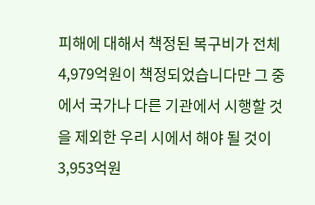피해에 대해서 책정된 복구비가 전체 4,979억원이 책정되었습니다만 그 중에서 국가나 다른 기관에서 시행할 것을 제외한 우리 시에서 해야 될 것이 3,953억원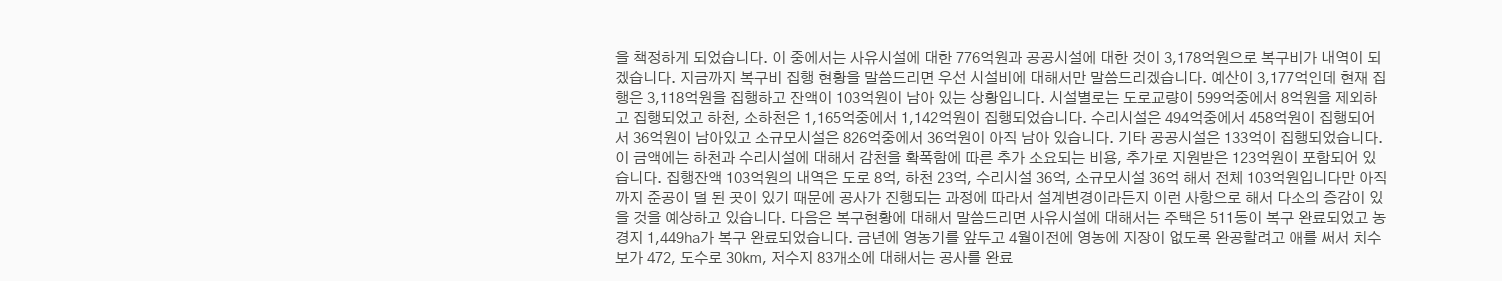을 책정하게 되었습니다. 이 중에서는 사유시설에 대한 776억원과 공공시설에 대한 것이 3,178억원으로 복구비가 내역이 되겠습니다. 지금까지 복구비 집행 현황을 말씀드리면 우선 시설비에 대해서만 말씀드리겠습니다. 예산이 3,177억인데 현재 집행은 3,118억원을 집행하고 잔액이 103억원이 남아 있는 상황입니다. 시설별로는 도로교량이 599억중에서 8억원을 제외하고 집행되었고 하천, 소하천은 1,165억중에서 1,142억원이 집행되었습니다. 수리시설은 494억중에서 458억원이 집행되어서 36억원이 남아있고 소규모시설은 826억중에서 36억원이 아직 남아 있습니다. 기타 공공시설은 133억이 집행되었습니다. 이 금액에는 하천과 수리시설에 대해서 감천을 확폭함에 따른 추가 소요되는 비용, 추가로 지원받은 123억원이 포함되어 있습니다. 집행잔액 103억원의 내역은 도로 8억, 하천 23억, 수리시설 36억, 소규모시설 36억 해서 전체 103억원입니다만 아직까지 준공이 덜 된 곳이 있기 때문에 공사가 진행되는 과정에 따라서 설계변경이라든지 이런 사항으로 해서 다소의 증감이 있을 것을 예상하고 있습니다. 다음은 복구현황에 대해서 말씀드리면 사유시설에 대해서는 주택은 511동이 복구 완료되었고 농경지 1,449㏊가 복구 완료되었습니다. 금년에 영농기를 앞두고 4월이전에 영농에 지장이 없도록 완공할려고 애를 써서 치수보가 472, 도수로 30㎞, 저수지 83개소에 대해서는 공사를 완료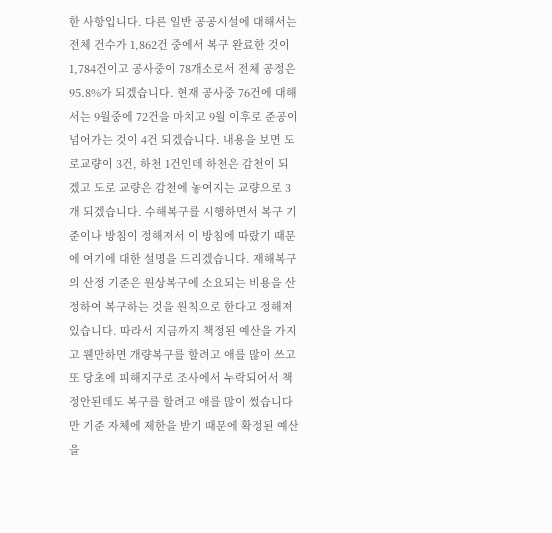한 사항입니다. 다른 일반 공공시설에 대해서는 전체 건수가 1,862건 중에서 복구 완료한 것이 1,784건이고 공사중이 78개소로서 전체 공정은 95.8%가 되겠습니다. 현재 공사중 76건에 대해서는 9월중에 72건을 마치고 9월 이후로 준공이 넘어가는 것이 4건 되겠습니다. 내용을 보면 도로교량이 3건, 하천 1건인데 하천은 감천이 되겠고 도로 교량은 감천에 놓여지는 교량으로 3개 되겠습니다. 수해복구를 시행하면서 복구 기준이나 방침이 정해져서 이 방침에 따랐기 때문에 여기에 대한 설명을 드리겠습니다. 재해복구의 산정 기준은 원상복구에 소요되는 비용을 산정하여 복구하는 것을 원칙으로 한다고 정해져 있습니다. 따라서 지금까지 책정된 예산을 가지고 웬만하면 개량복구를 할려고 애를 많이 쓰고 또 당초에 피해지구로 조사에서 누락되어서 책정안된데도 복구를 할려고 애를 많이 썼습니다만 기준 자체에 제한을 받기 때문에 확정된 예산을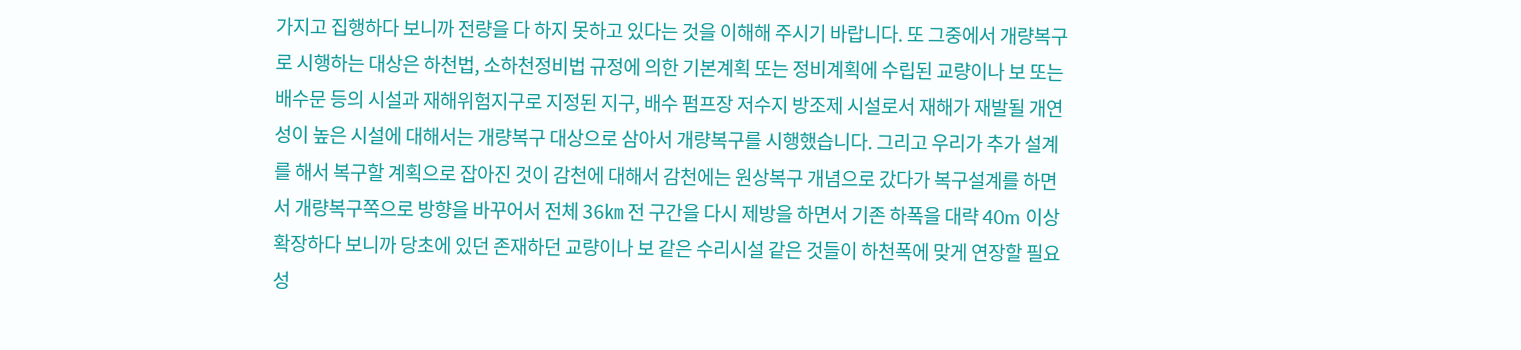가지고 집행하다 보니까 전량을 다 하지 못하고 있다는 것을 이해해 주시기 바랍니다. 또 그중에서 개량복구로 시행하는 대상은 하천법, 소하천정비법 규정에 의한 기본계획 또는 정비계획에 수립된 교량이나 보 또는 배수문 등의 시설과 재해위험지구로 지정된 지구, 배수 펌프장 저수지 방조제 시설로서 재해가 재발될 개연성이 높은 시설에 대해서는 개량복구 대상으로 삼아서 개량복구를 시행했습니다. 그리고 우리가 추가 설계를 해서 복구할 계획으로 잡아진 것이 감천에 대해서 감천에는 원상복구 개념으로 갔다가 복구설계를 하면서 개량복구쪽으로 방향을 바꾸어서 전체 36㎞ 전 구간을 다시 제방을 하면서 기존 하폭을 대략 40m 이상 확장하다 보니까 당초에 있던 존재하던 교량이나 보 같은 수리시설 같은 것들이 하천폭에 맞게 연장할 필요성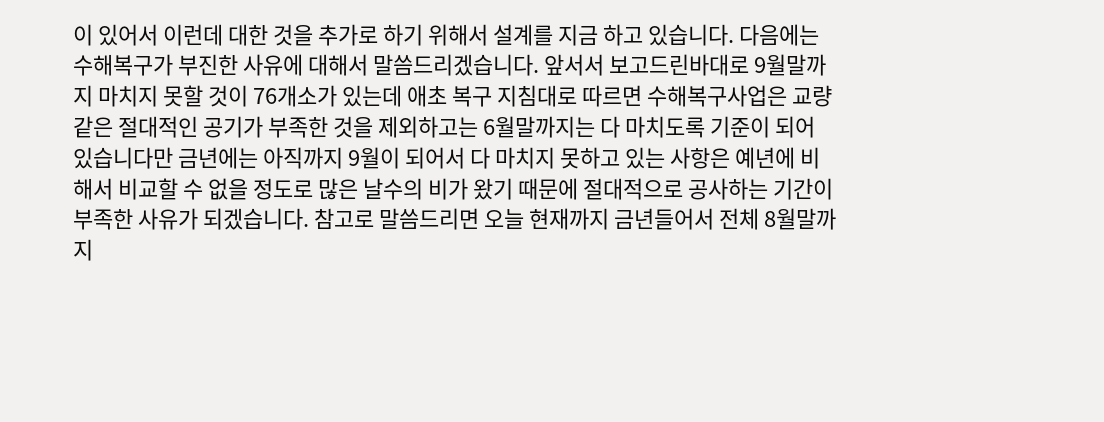이 있어서 이런데 대한 것을 추가로 하기 위해서 설계를 지금 하고 있습니다. 다음에는 수해복구가 부진한 사유에 대해서 말씀드리겠습니다. 앞서서 보고드린바대로 9월말까지 마치지 못할 것이 76개소가 있는데 애초 복구 지침대로 따르면 수해복구사업은 교량같은 절대적인 공기가 부족한 것을 제외하고는 6월말까지는 다 마치도록 기준이 되어 있습니다만 금년에는 아직까지 9월이 되어서 다 마치지 못하고 있는 사항은 예년에 비해서 비교할 수 없을 정도로 많은 날수의 비가 왔기 때문에 절대적으로 공사하는 기간이 부족한 사유가 되겠습니다. 참고로 말씀드리면 오늘 현재까지 금년들어서 전체 8월말까지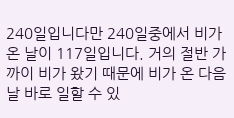240일입니다만 240일중에서 비가 온 날이 117일입니다. 거의 절반 가까이 비가 왔기 때문에 비가 온 다음날 바로 일할 수 있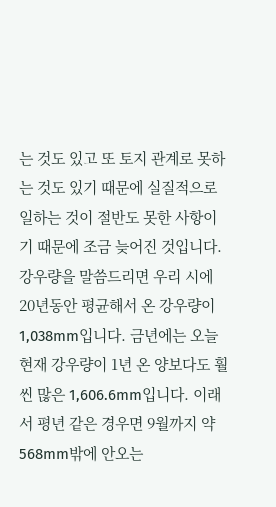는 것도 있고 또 토지 관계로 못하는 것도 있기 때문에 실질적으로 일하는 것이 절반도 못한 사항이기 때문에 조금 늦어진 것입니다. 강우량을 말씀드리면 우리 시에 20년동안 평균해서 온 강우량이 1,038mm입니다. 금년에는 오늘 현재 강우량이 1년 온 양보다도 훨씬 많은 1,606.6mm입니다. 이래서 평년 같은 경우면 9월까지 약 568mm밖에 안오는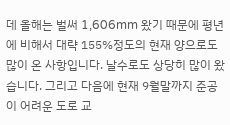데 올해는 벌써 1,606mm 왔기 때문에 평년에 비해서 대략 155%정도의 현재 양으로도 많이 온 사항입니다. 날수로도 상당히 많이 왔습니다. 그리고 다음에 현재 9월말까지 준공이 어려운 도로 교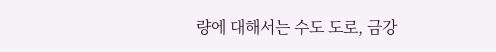량에 대해서는 수도 도로, 금강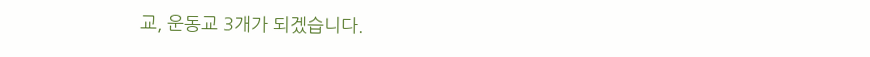교, 운동교 3개가 되겠습니다.